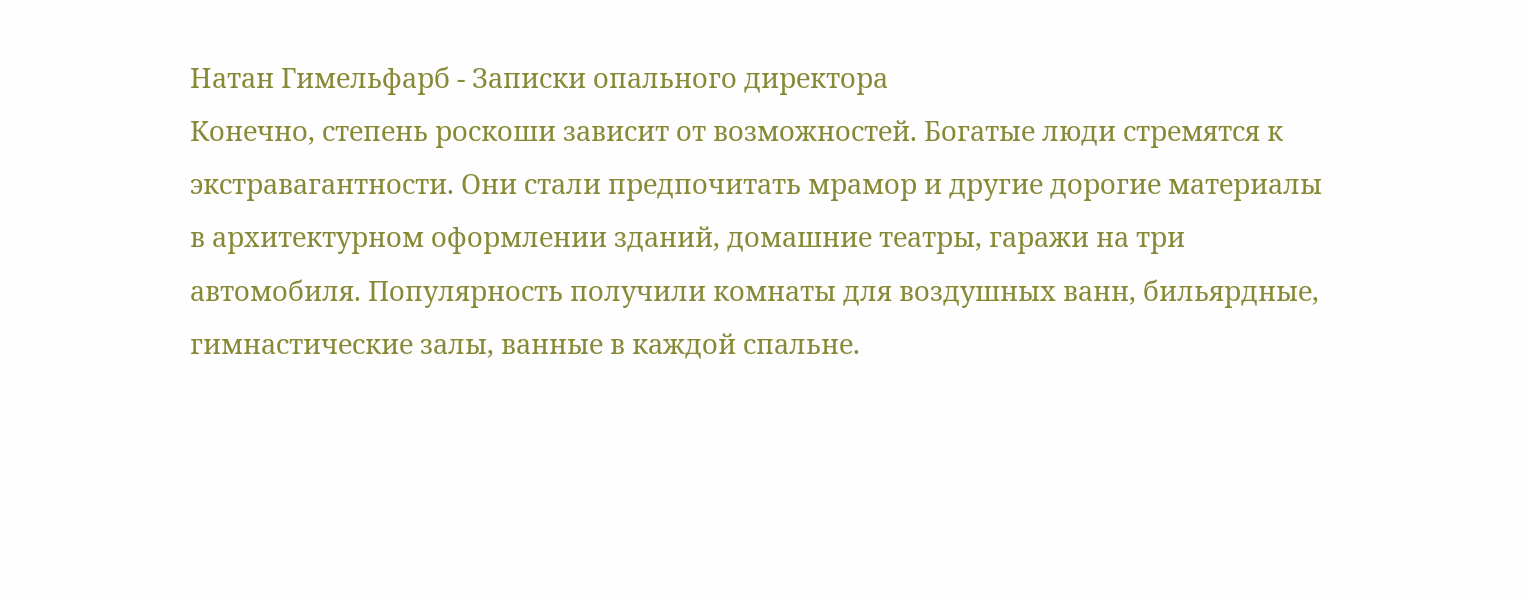Натан Гимельфарб - Записки опального директора
Конечно, степень роскоши зависит от возможностей. Богатые люди стремятся к экстравагантности. Они стали предпочитать мрамор и другие дорогие материалы в архитектурном оформлении зданий, домашние театры, гаражи на три автомобиля. Популярность получили комнаты для воздушных ванн, бильярдные, гимнастические залы, ванные в каждой спальне.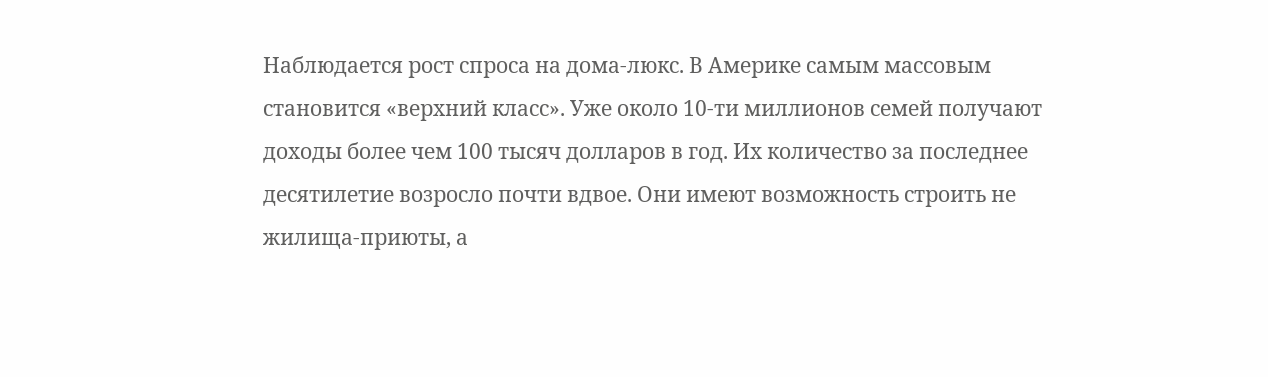Наблюдается рост спроса на дома-люкс. В Америке самым массовым становится «верхний класс». Уже около 10-ти миллионов семей получают доходы более чем 100 тысяч долларов в год. Их количество за последнее десятилетие возросло почти вдвое. Они имеют возможность строить не жилища-приюты, а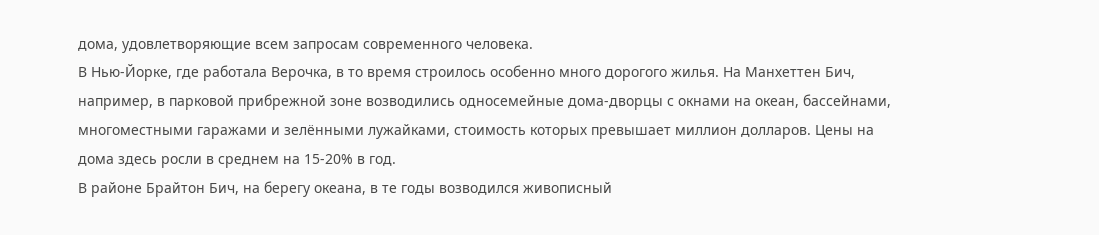дома, удовлетворяющие всем запросам современного человека.
В Нью-Йорке, где работала Верочка, в то время строилось особенно много дорогого жилья. На Манхеттен Бич, например, в парковой прибрежной зоне возводились односемейные дома-дворцы с окнами на океан, бассейнами, многоместными гаражами и зелёнными лужайками, стоимость которых превышает миллион долларов. Цены на дома здесь росли в среднем на 15-20% в год.
В районе Брайтон Бич, на берегу океана, в те годы возводился живописный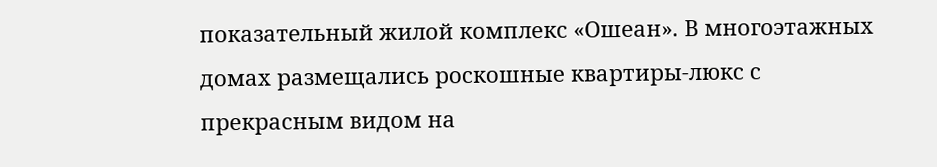показательный жилой комплекс «Ошеан». В многоэтажных домах размещались роскошные квартиры-люкс с прекрасным видом на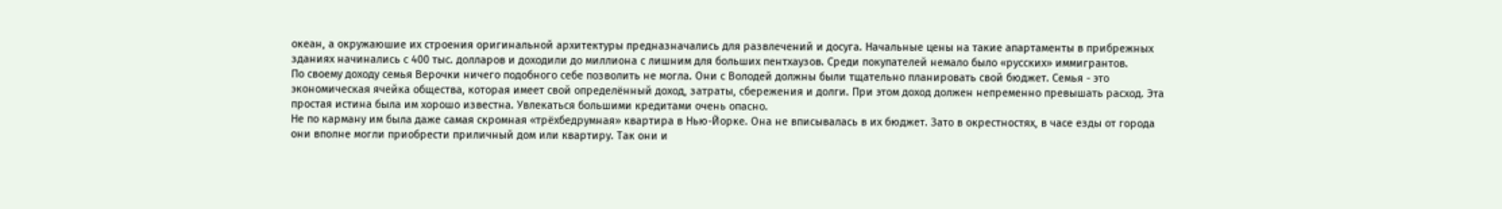океан, а окружаюшие их строения оригинальной архитектуры предназначались для развлечений и досуга. Начальные цены на такие апартаменты в прибрежных зданиях начинались с 400 тыс. долларов и доходили до миллиона с лишним для больших пентхаузов. Среди покупателей немало было «русских» иммигрантов.
По своему доходу семья Верочки ничего подобного себе позволить не могла. Они с Володей должны были тщательно планировать свой бюджет. Семья - это экономическая ячейка общества, которая имеет свой определённый доход, затраты, сбережения и долги. При этом доход должен непременно превышать расход. Эта простая истина была им хорошо известна. Увлекаться большими кредитами очень опасно.
Не по карману им была даже самая скромная «трёхбедрумная» квартира в Нью-Йорке. Она не вписывалась в их бюджет. Зато в окрестностях, в часе езды от города они вполне могли приобрести приличный дом или квартиру. Так они и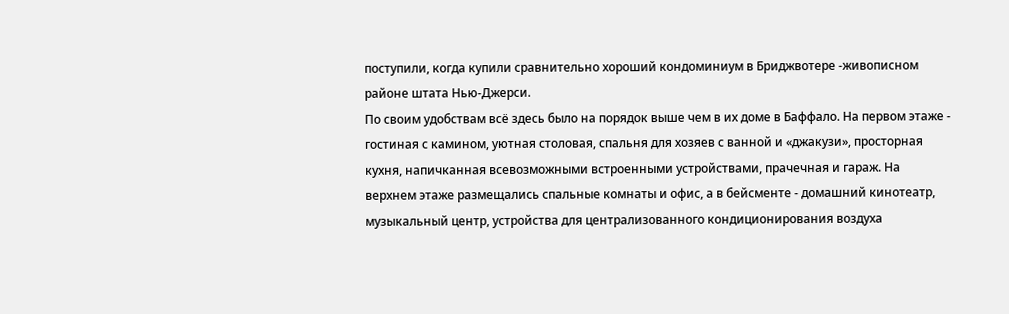поступили, когда купили сравнительно хороший кондоминиум в Бриджвотере -живописном районе штата Нью-Джерси.
По своим удобствам всё здесь было на порядок выше чем в их доме в Баффало. На первом этаже - гостиная с камином, уютная столовая, спальня для хозяев с ванной и «джакузи», просторная кухня, напичканная всевозможными встроенными устройствами, прачечная и гараж. На верхнем этаже размещались спальные комнаты и офис, а в бейсменте - домашний кинотеатр, музыкальный центр, устройства для централизованного кондиционирования воздуха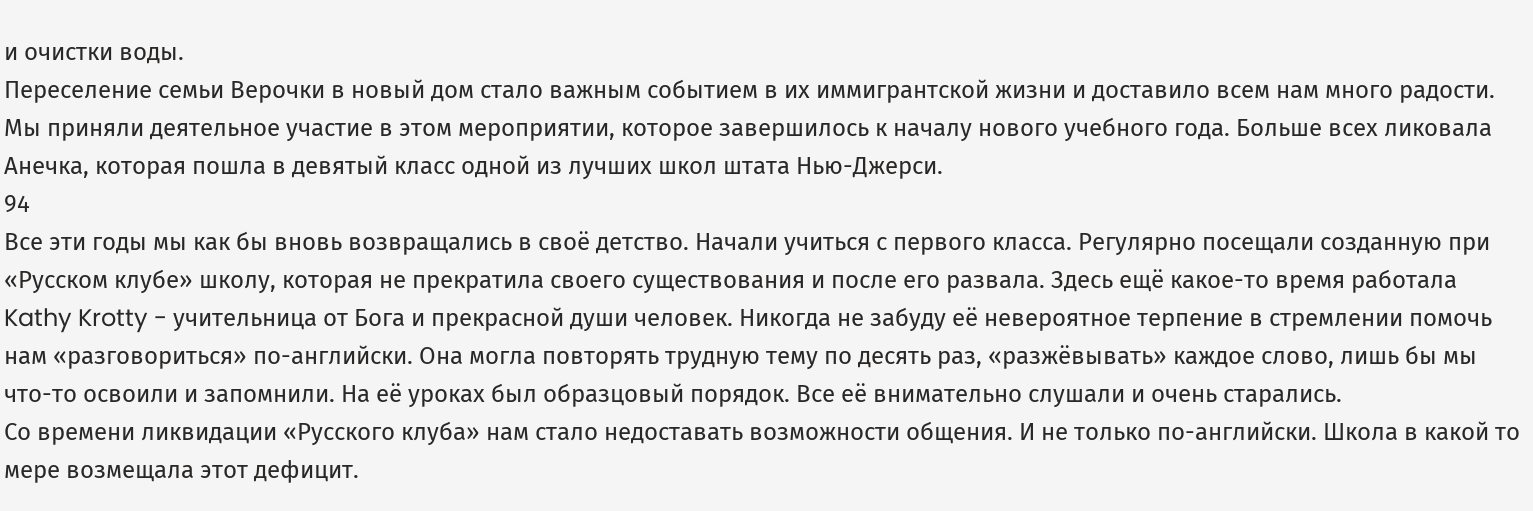и очистки воды.
Переселение семьи Верочки в новый дом стало важным событием в их иммигрантской жизни и доставило всем нам много радости. Мы приняли деятельное участие в этом мероприятии, которое завершилось к началу нового учебного года. Больше всех ликовала Анечка, которая пошла в девятый класс одной из лучших школ штата Нью-Джерси.
94
Все эти годы мы как бы вновь возвращались в своё детство. Начали учиться с первого класса. Регулярно посещали созданную при «Русском клубе» школу, которая не прекратила своего существования и после его развала. Здесь ещё какое-то время работала Kathy Krotty - учительница от Бога и прекрасной души человек. Никогда не забуду её невероятное терпение в стремлении помочь нам «разговориться» по-английски. Она могла повторять трудную тему по десять раз, «разжёвывать» каждое слово, лишь бы мы что-то освоили и запомнили. На её уроках был образцовый порядок. Все её внимательно слушали и очень старались.
Со времени ликвидации «Русского клуба» нам стало недоставать возможности общения. И не только по-английски. Школа в какой то мере возмещала этот дефицит.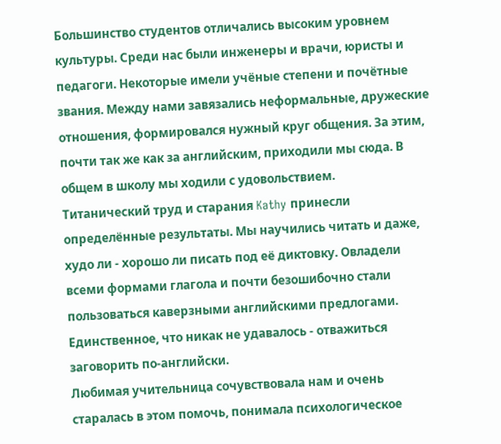Большинство студентов отличались высоким уровнем культуры. Среди нас были инженеры и врачи, юристы и педагоги. Некоторые имели учёные степени и почётные звания. Между нами завязались неформальные, дружеские отношения, формировался нужный круг общения. За этим, почти так же как за английским, приходили мы сюда. В общем в школу мы ходили с удовольствием.
Титанический труд и старания Kathy принесли определённые результаты. Мы научились читать и даже, худо ли - хорошо ли писать под её диктовку. Овладели всеми формами глагола и почти безошибочно стали пользоваться каверзными английскими предлогами. Единственное, что никак не удавалось - отважиться заговорить по-английски.
Любимая учительница сочувствовала нам и очень старалась в этом помочь, понимала психологическое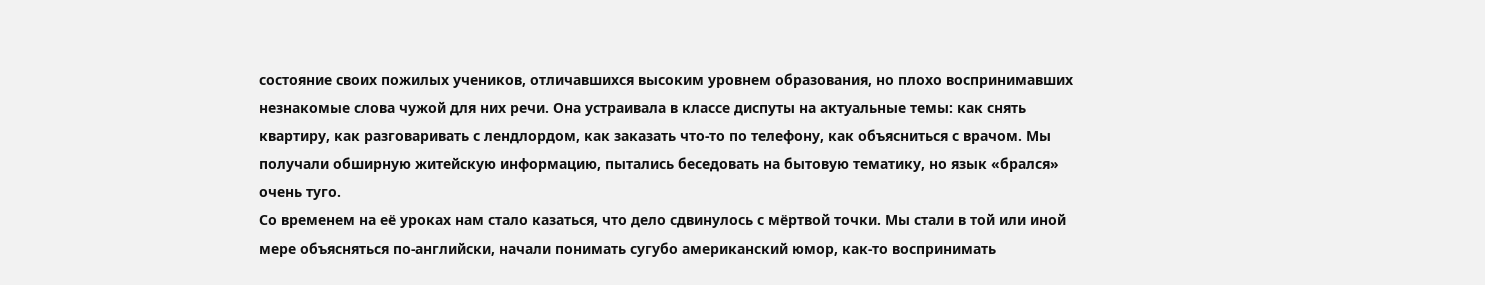состояние своих пожилых учеников, отличавшихся высоким уровнем образования, но плохо воспринимавших незнакомые слова чужой для них речи. Она устраивала в классе диспуты на актуальные темы: как снять квартиру, как разговаривать с лендлордом, как заказать что-то по телефону, как объясниться с врачом. Мы получали обширную житейскую информацию, пытались беседовать на бытовую тематику, но язык «брался» очень туго.
Со временем на её уроках нам стало казаться, что дело сдвинулось с мёртвой точки. Мы стали в той или иной мере объясняться по-английски, начали понимать сугубо американский юмор, как-то воспринимать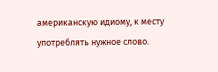американскую идиому, к месту употреблять нужное слово.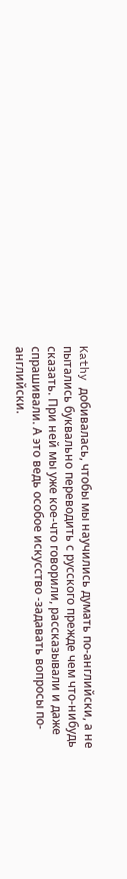Kathy добивалась, чтобы мы научились думать по-английски, а не пытались буквально переводить с русского прежде чем что-нибудь сказать. При ней мы уже кое-что говорили, рассказывали и даже спрашивали. А это ведь особое искусство -задавать вопросы по-английски.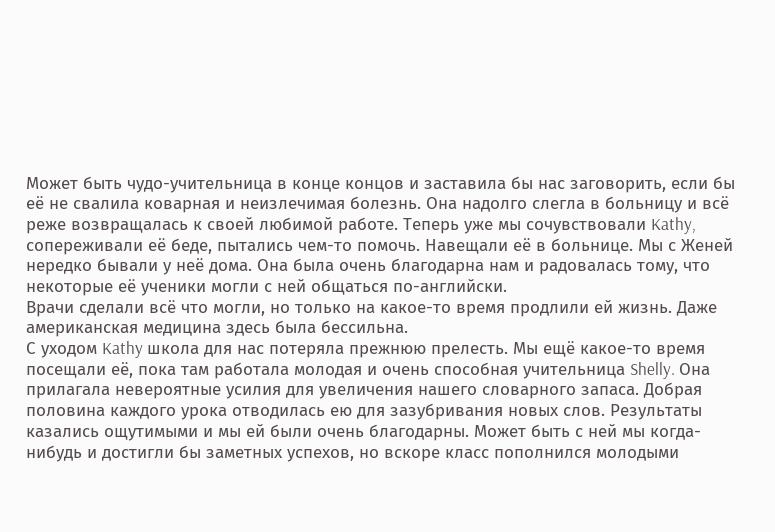Может быть чудо-учительница в конце концов и заставила бы нас заговорить, если бы её не свалила коварная и неизлечимая болезнь. Она надолго слегла в больницу и всё реже возвращалась к своей любимой работе. Теперь уже мы сочувствовали Kathy, сопереживали её беде, пытались чем-то помочь. Навещали её в больнице. Мы с Женей нередко бывали у неё дома. Она была очень благодарна нам и радовалась тому, что некоторые её ученики могли с ней общаться по-английски.
Врачи сделали всё что могли, но только на какое-то время продлили ей жизнь. Даже американская медицина здесь была бессильна.
С уходом Kathy школа для нас потеряла прежнюю прелесть. Мы ещё какое-то время посещали её, пока там работала молодая и очень способная учительница Shelly. Она прилагала невероятные усилия для увеличения нашего словарного запаса. Добрая половина каждого урока отводилась ею для зазубривания новых слов. Результаты казались ощутимыми и мы ей были очень благодарны. Может быть с ней мы когда-нибудь и достигли бы заметных успехов, но вскоре класс пополнился молодыми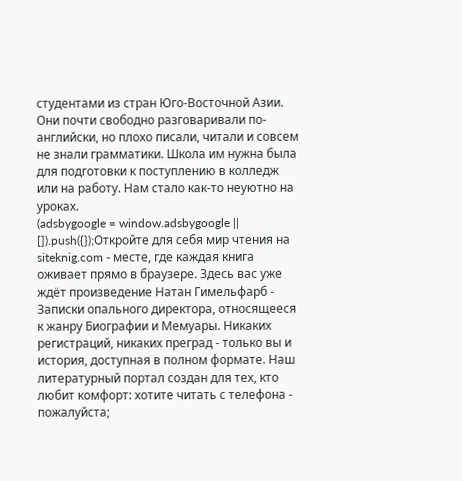студентами из стран Юго-Восточной Азии. Они почти свободно разговаривали по-английски, но плохо писали, читали и совсем не знали грамматики. Школа им нужна была для подготовки к поступлению в колледж или на работу. Нам стало как-то неуютно на уроках.
(adsbygoogle = window.adsbygoogle || []).push({});Откройте для себя мир чтения на siteknig.com - месте, где каждая книга оживает прямо в браузере. Здесь вас уже ждёт произведение Натан Гимельфарб - Записки опального директора, относящееся к жанру Биографии и Мемуары. Никаких регистраций, никаких преград - только вы и история, доступная в полном формате. Наш литературный портал создан для тех, кто любит комфорт: хотите читать с телефона - пожалуйста;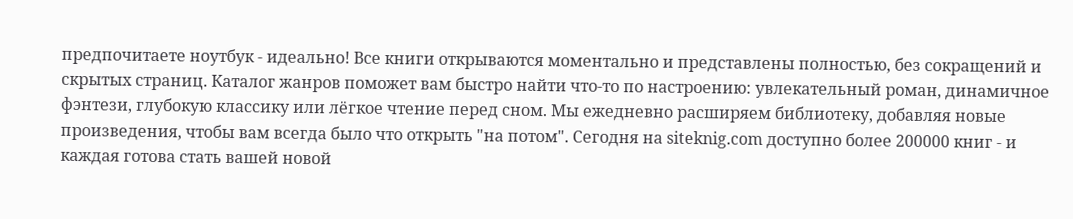предпочитаете ноутбук - идеально! Все книги открываются моментально и представлены полностью, без сокращений и скрытых страниц. Каталог жанров поможет вам быстро найти что-то по настроению: увлекательный роман, динамичное фэнтези, глубокую классику или лёгкое чтение перед сном. Мы ежедневно расширяем библиотеку, добавляя новые произведения, чтобы вам всегда было что открыть "на потом". Сегодня на siteknig.com доступно более 200000 книг - и каждая готова стать вашей новой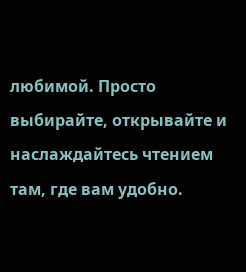любимой. Просто выбирайте, открывайте и наслаждайтесь чтением там, где вам удобно.